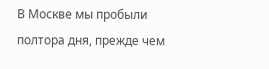В Москве мы пробыли полтора дня, прежде чем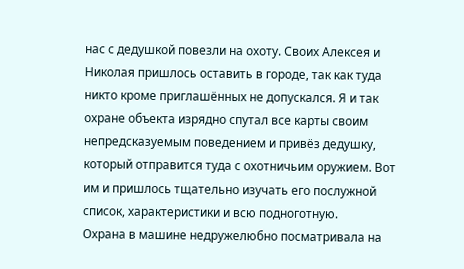нас с дедушкой повезли на охоту. Своих Алексея и Николая пришлось оставить в городе, так как туда никто кроме приглашённых не допускался. Я и так охране объекта изрядно спутал все карты своим непредсказуемым поведением и привёз дедушку, который отправится туда с охотничьим оружием. Вот им и пришлось тщательно изучать его послужной список, характеристики и всю подноготную.
Охрана в машине недружелюбно посматривала на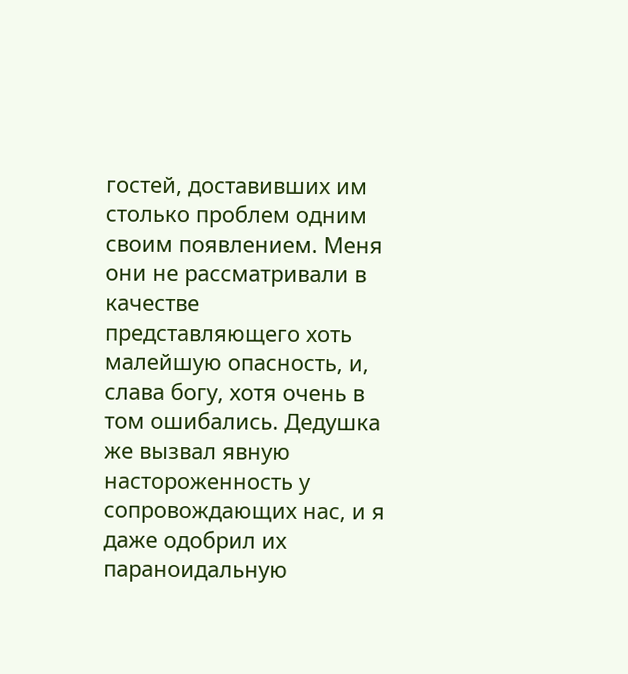гостей, доставивших им столько проблем одним своим появлением. Меня они не рассматривали в качестве представляющего хоть малейшую опасность, и, слава богу, хотя очень в том ошибались. Дедушка же вызвал явную настороженность у сопровождающих нас, и я даже одобрил их параноидальную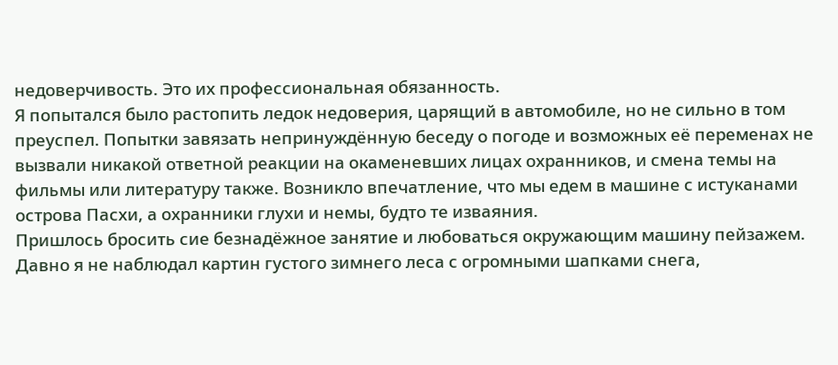недоверчивость. Это их профессиональная обязанность.
Я попытался было растопить ледок недоверия, царящий в автомобиле, но не сильно в том преуспел. Попытки завязать непринуждённую беседу о погоде и возможных её переменах не вызвали никакой ответной реакции на окаменевших лицах охранников, и смена темы на фильмы или литературу также. Возникло впечатление, что мы едем в машине с истуканами острова Пасхи, а охранники глухи и немы, будто те изваяния.
Пришлось бросить сие безнадёжное занятие и любоваться окружающим машину пейзажем. Давно я не наблюдал картин густого зимнего леса с огромными шапками снега,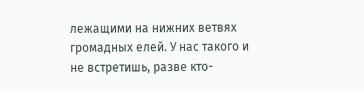лежащими на нижних ветвях громадных елей. У нас такого и не встретишь, разве кто-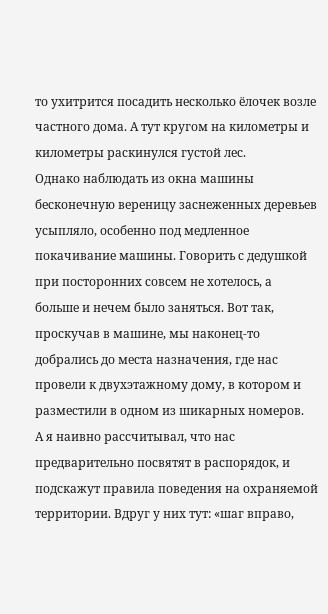то ухитрится посадить несколько ёлочек возле частного дома. А тут кругом на километры и километры раскинулся густой лес.
Однако наблюдать из окна машины бесконечную вереницу заснеженных деревьев усыпляло, особенно под медленное покачивание машины. Говорить с дедушкой при посторонних совсем не хотелось, а больше и нечем было заняться. Вот так, проскучав в машине, мы наконец-то добрались до места назначения, где нас провели к двухэтажному дому, в котором и разместили в одном из шикарных номеров.
А я наивно рассчитывал, что нас предварительно посвятят в распорядок, и подскажут правила поведения на охраняемой территории. Вдруг у них тут: «шаг вправо,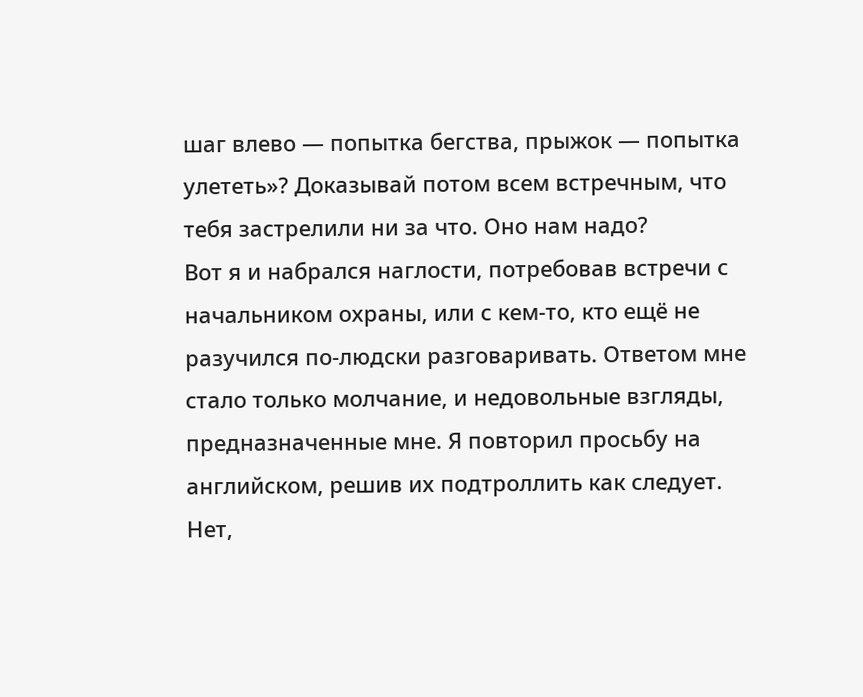шаг влево — попытка бегства, прыжок — попытка улететь»? Доказывай потом всем встречным, что тебя застрелили ни за что. Оно нам надо?
Вот я и набрался наглости, потребовав встречи с начальником охраны, или с кем-то, кто ещё не разучился по-людски разговаривать. Ответом мне стало только молчание, и недовольные взгляды, предназначенные мне. Я повторил просьбу на английском, решив их подтроллить как следует. Нет,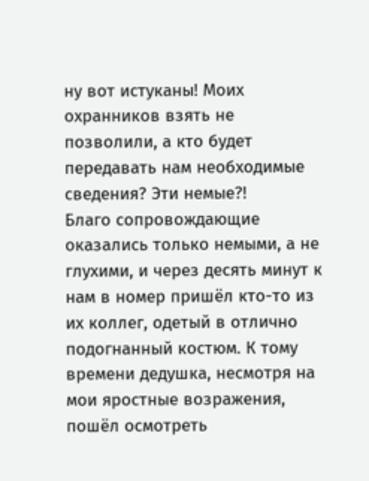ну вот истуканы! Моих охранников взять не позволили, а кто будет передавать нам необходимые сведения? Эти немые?!
Благо сопровождающие оказались только немыми, а не глухими, и через десять минут к нам в номер пришёл кто-то из их коллег, одетый в отлично подогнанный костюм. К тому времени дедушка, несмотря на мои яростные возражения, пошёл осмотреть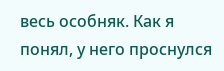весь особняк. Как я понял, у него проснулся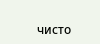чисто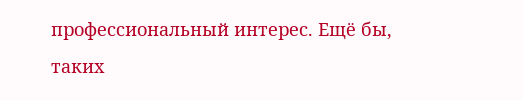профессиональный интерес. Ещё бы, таких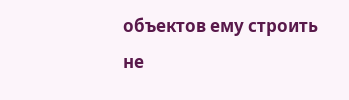объектов ему строить не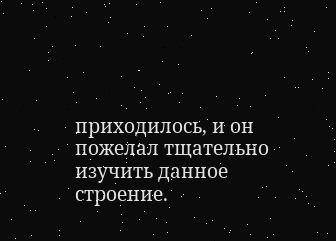приходилось, и он пожелал тщательно изучить данное строение.